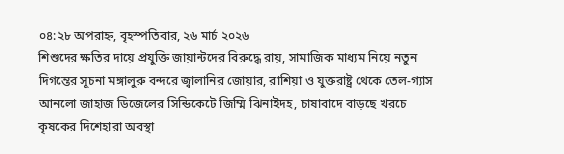০৪:২৮ অপরাহ্ন, বৃহস্পতিবার, ২৬ মার্চ ২০২৬
শিশুদের ক্ষতির দায়ে প্রযুক্তি জায়ান্টদের বিরুদ্ধে রায়, সামাজিক মাধ্যম নিয়ে নতুন দিগন্তের সূচনা মঙ্গালুরু বন্দরে জ্বালানির জোয়ার, রাশিয়া ও যুক্তরাষ্ট্র থেকে তেল-গ্যাস আনলো জাহাজ ডিজেলের সিন্ডিকেটে জিম্মি ঝিনাইদহ, চাষাবাদে বাড়ছে খরচে কৃষকের দিশেহারা অবস্থা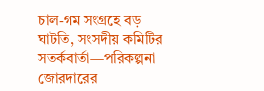চাল-গম সংগ্রহে বড় ঘাটতি, সংসদীয় কমিটির সতর্কবার্তা—পরিকল্পনা জোরদারের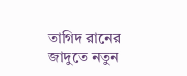তাগিদ রানের জাদুতে নতুন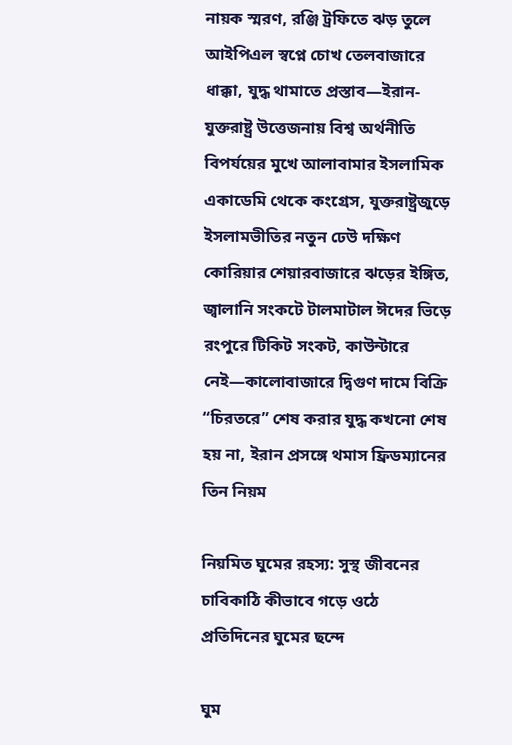নায়ক স্মরণ, রঞ্জি ট্রফিতে ঝড় তুলে আইপিএল স্বপ্নে চোখ তেলবাজারে ধাক্কা, যুদ্ধ থামাতে প্রস্তাব—ইরান-যুক্তরাষ্ট্র উত্তেজনায় বিশ্ব অর্থনীতি বিপর্যয়ের মুখে আলাবামার ইসলামিক একাডেমি থেকে কংগ্রেস, যুক্তরাষ্ট্রজুড়ে ইসলামভীতির নতুন ঢেউ দক্ষিণ কোরিয়ার শেয়ারবাজারে ঝড়ের ইঙ্গিত, জ্বালানি সংকটে টালমাটাল ঈদের ভিড়ে রংপুরে টিকিট সংকট, কাউন্টারে নেই—কালোবাজারে দ্বিগুণ দামে বিক্রি “চিরতরে” শেষ করার যুদ্ধ কখনো শেষ হয় না, ইরান প্রসঙ্গে থমাস ফ্রিডম্যানের তিন নিয়ম

নিয়মিত ঘুমের রহস্য: সুস্থ জীবনের চাবিকাঠি কীভাবে গড়ে ওঠে প্রতিদিনের ঘুমের ছন্দে

ঘুম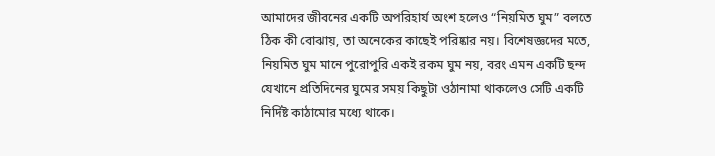আমাদের জীবনের একটি অপরিহার্য অংশ হলেও “নিয়মিত ঘুম” বলতে ঠিক কী বোঝায়, তা অনেকের কাছেই পরিষ্কার নয়। বিশেষজ্ঞদের মতে, নিয়মিত ঘুম মানে পুরোপুরি একই রকম ঘুম নয়, বরং এমন একটি ছন্দ যেখানে প্রতিদিনের ঘুমের সময় কিছুটা ওঠানামা থাকলেও সেটি একটি নির্দিষ্ট কাঠামোর মধ্যে থাকে।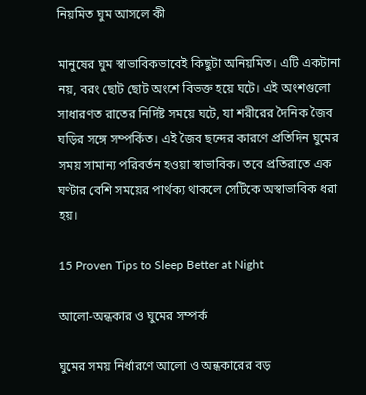নিয়মিত ঘুম আসলে কী

মানুষের ঘুম স্বাভাবিকভাবেই কিছুটা অনিয়মিত। এটি একটানা নয়, বরং ছোট ছোট অংশে বিভক্ত হয়ে ঘটে। এই অংশগুলো সাধারণত রাতের নির্দিষ্ট সময়ে ঘটে, যা শরীরের দৈনিক জৈব ঘড়ির সঙ্গে সম্পর্কিত। এই জৈব ছন্দের কারণে প্রতিদিন ঘুমের সময় সামান্য পরিবর্তন হওয়া স্বাভাবিক। তবে প্রতিরাতে এক ঘণ্টার বেশি সময়ের পার্থক্য থাকলে সেটিকে অস্বাভাবিক ধরা হয়।

15 Proven Tips to Sleep Better at Night

আলো-অন্ধকার ও ঘুমের সম্পর্ক

ঘুমের সময় নির্ধারণে আলো ও অন্ধকারের বড়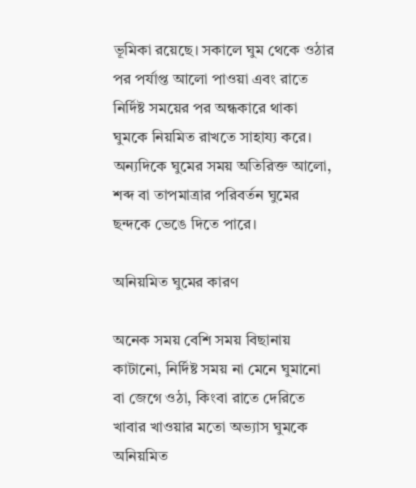ভূমিকা রয়েছে। সকালে ঘুম থেকে ওঠার পর পর্যাপ্ত আলো পাওয়া এবং রাতে নির্দিষ্ট সময়ের পর অন্ধকারে থাকা ঘুমকে নিয়মিত রাখতে সাহায্য করে। অন্যদিকে ঘুমের সময় অতিরিক্ত আলো, শব্দ বা তাপমাত্রার পরিবর্তন ঘুমের ছন্দকে ভেঙে দিতে পারে।

অনিয়মিত ঘুমের কারণ

অনেক সময় বেশি সময় বিছানায় কাটানো, নির্দিষ্ট সময় না মেনে ঘুমানো বা জেগে ওঠা, কিংবা রাতে দেরিতে খাবার খাওয়ার মতো অভ্যাস ঘুমকে অনিয়মিত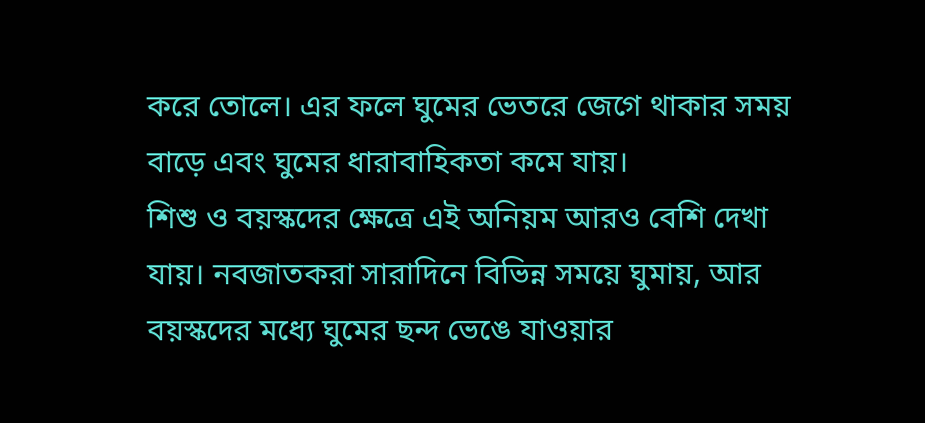করে তোলে। এর ফলে ঘুমের ভেতরে জেগে থাকার সময় বাড়ে এবং ঘুমের ধারাবাহিকতা কমে যায়।
শিশু ও বয়স্কদের ক্ষেত্রে এই অনিয়ম আরও বেশি দেখা যায়। নবজাতকরা সারাদিনে বিভিন্ন সময়ে ঘুমায়, আর বয়স্কদের মধ্যে ঘুমের ছন্দ ভেঙে যাওয়ার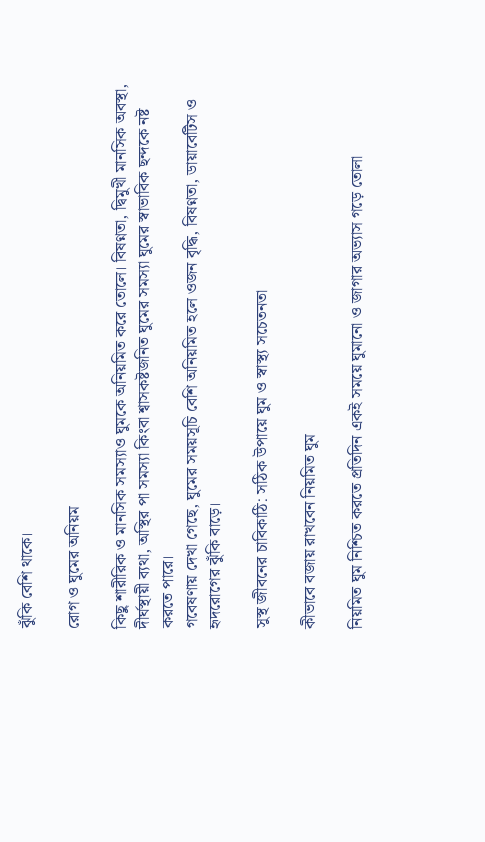ঝুঁকি বেশি থাকে।

রোগ ও ঘুমের অনিয়ম

কিছু শারীরিক ও মানসিক সমস্যাও ঘুমকে অনিয়মিত করে তোলে। বিষণ্নতা, দ্বিমুখী মানসিক অবস্থা, দীর্ঘস্থায়ী ব্যথা, অস্থির পা সমস্যা কিংবা শ্বাসকষ্টজনিত ঘুমের সমস্যা ঘুমের স্বাভাবিক ছন্দকে নষ্ট করতে পারে।
গবেষণায় দেখা গেছে, ঘুমের সময়সূচি বেশি অনিয়মিত হলে ওজন বৃদ্ধি, বিষণ্নতা, ডায়াবেটিস ও হৃদরোগের ঝুঁকি বাড়ে।

সুস্থ জীবনের চাবিকাঠি: সঠিক উপায়ে ঘুম ও স্বাস্থ্য সচেতনতা

কীভাবে বজায় রাখবেন নিয়মিত ঘুম

নিয়মিত ঘুম নিশ্চিত করতে প্রতিদিন একই সময়ে ঘুমানো ও জাগার অভ্যাস গড়ে তোলা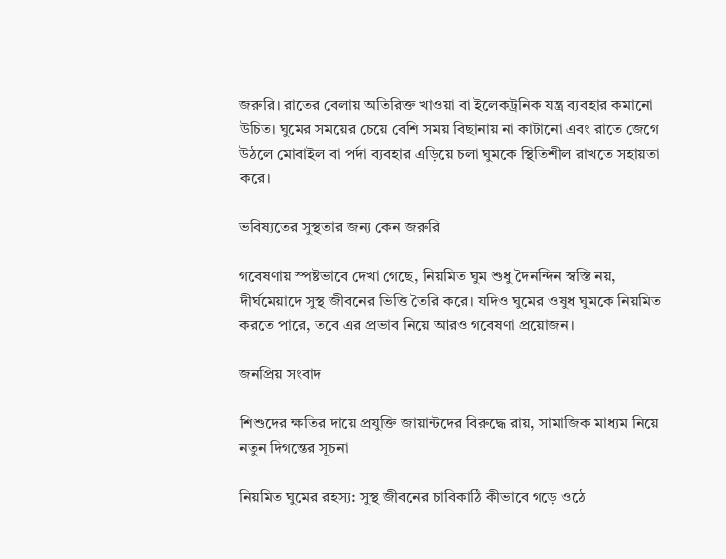জরুরি। রাতের বেলায় অতিরিক্ত খাওয়া বা ইলেকট্রনিক যন্ত্র ব্যবহার কমানো উচিত। ঘুমের সময়ের চেয়ে বেশি সময় বিছানায় না কাটানো এবং রাতে জেগে উঠলে মোবাইল বা পর্দা ব্যবহার এড়িয়ে চলা ঘুমকে স্থিতিশীল রাখতে সহায়তা করে।

ভবিষ্যতের সুস্থতার জন্য কেন জরুরি

গবেষণায় স্পষ্টভাবে দেখা গেছে, নিয়মিত ঘুম শুধু দৈনন্দিন স্বস্তি নয়, দীর্ঘমেয়াদে সুস্থ জীবনের ভিত্তি তৈরি করে। যদিও ঘুমের ওষুধ ঘুমকে নিয়মিত করতে পারে, তবে এর প্রভাব নিয়ে আরও গবেষণা প্রয়োজন।

জনপ্রিয় সংবাদ

শিশুদের ক্ষতির দায়ে প্রযুক্তি জায়ান্টদের বিরুদ্ধে রায়, সামাজিক মাধ্যম নিয়ে নতুন দিগন্তের সূচনা

নিয়মিত ঘুমের রহস্য: সুস্থ জীবনের চাবিকাঠি কীভাবে গড়ে ওঠে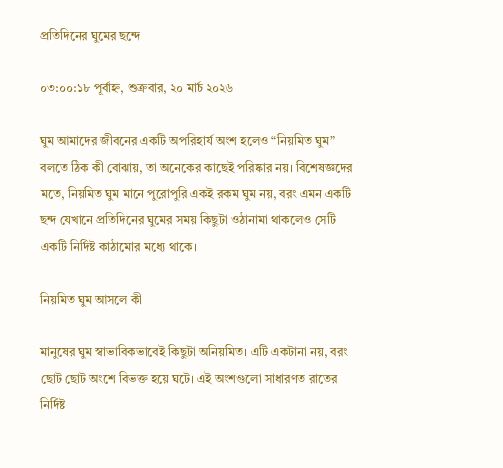প্রতিদিনের ঘুমের ছন্দে

০৩:০০:১৮ পূর্বাহ্ন, শুক্রবার, ২০ মার্চ ২০২৬

ঘুম আমাদের জীবনের একটি অপরিহার্য অংশ হলেও “নিয়মিত ঘুম” বলতে ঠিক কী বোঝায়, তা অনেকের কাছেই পরিষ্কার নয়। বিশেষজ্ঞদের মতে, নিয়মিত ঘুম মানে পুরোপুরি একই রকম ঘুম নয়, বরং এমন একটি ছন্দ যেখানে প্রতিদিনের ঘুমের সময় কিছুটা ওঠানামা থাকলেও সেটি একটি নির্দিষ্ট কাঠামোর মধ্যে থাকে।

নিয়মিত ঘুম আসলে কী

মানুষের ঘুম স্বাভাবিকভাবেই কিছুটা অনিয়মিত। এটি একটানা নয়, বরং ছোট ছোট অংশে বিভক্ত হয়ে ঘটে। এই অংশগুলো সাধারণত রাতের নির্দিষ্ট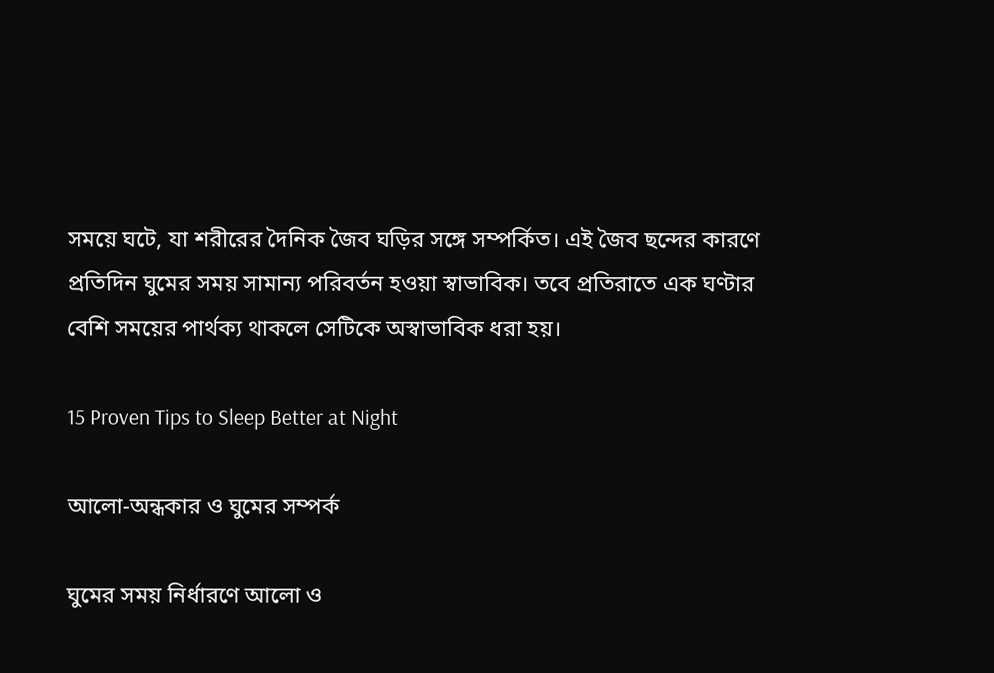সময়ে ঘটে, যা শরীরের দৈনিক জৈব ঘড়ির সঙ্গে সম্পর্কিত। এই জৈব ছন্দের কারণে প্রতিদিন ঘুমের সময় সামান্য পরিবর্তন হওয়া স্বাভাবিক। তবে প্রতিরাতে এক ঘণ্টার বেশি সময়ের পার্থক্য থাকলে সেটিকে অস্বাভাবিক ধরা হয়।

15 Proven Tips to Sleep Better at Night

আলো-অন্ধকার ও ঘুমের সম্পর্ক

ঘুমের সময় নির্ধারণে আলো ও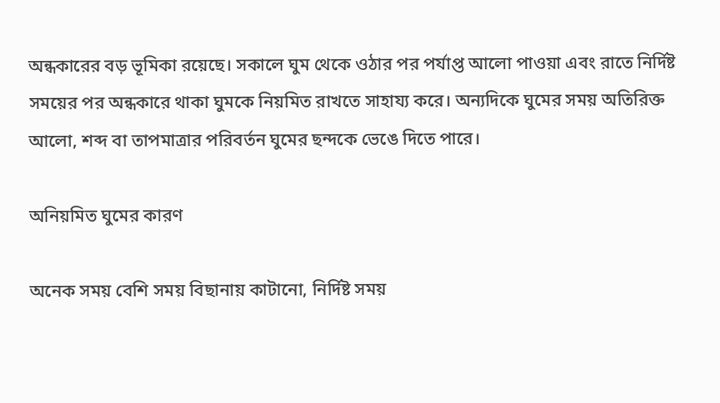অন্ধকারের বড় ভূমিকা রয়েছে। সকালে ঘুম থেকে ওঠার পর পর্যাপ্ত আলো পাওয়া এবং রাতে নির্দিষ্ট সময়ের পর অন্ধকারে থাকা ঘুমকে নিয়মিত রাখতে সাহায্য করে। অন্যদিকে ঘুমের সময় অতিরিক্ত আলো, শব্দ বা তাপমাত্রার পরিবর্তন ঘুমের ছন্দকে ভেঙে দিতে পারে।

অনিয়মিত ঘুমের কারণ

অনেক সময় বেশি সময় বিছানায় কাটানো, নির্দিষ্ট সময়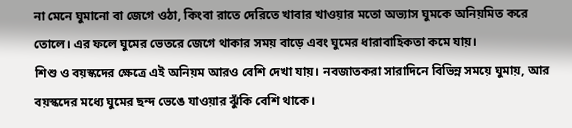না মেনে ঘুমানো বা জেগে ওঠা, কিংবা রাতে দেরিতে খাবার খাওয়ার মতো অভ্যাস ঘুমকে অনিয়মিত করে তোলে। এর ফলে ঘুমের ভেতরে জেগে থাকার সময় বাড়ে এবং ঘুমের ধারাবাহিকতা কমে যায়।
শিশু ও বয়স্কদের ক্ষেত্রে এই অনিয়ম আরও বেশি দেখা যায়। নবজাতকরা সারাদিনে বিভিন্ন সময়ে ঘুমায়, আর বয়স্কদের মধ্যে ঘুমের ছন্দ ভেঙে যাওয়ার ঝুঁকি বেশি থাকে।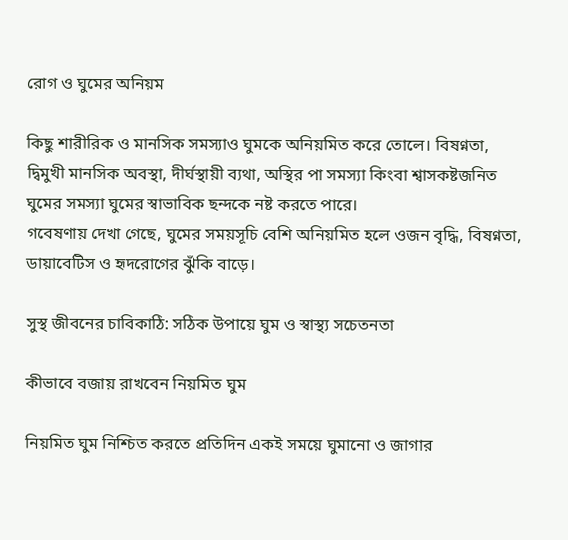রোগ ও ঘুমের অনিয়ম

কিছু শারীরিক ও মানসিক সমস্যাও ঘুমকে অনিয়মিত করে তোলে। বিষণ্নতা, দ্বিমুখী মানসিক অবস্থা, দীর্ঘস্থায়ী ব্যথা, অস্থির পা সমস্যা কিংবা শ্বাসকষ্টজনিত ঘুমের সমস্যা ঘুমের স্বাভাবিক ছন্দকে নষ্ট করতে পারে।
গবেষণায় দেখা গেছে, ঘুমের সময়সূচি বেশি অনিয়মিত হলে ওজন বৃদ্ধি, বিষণ্নতা, ডায়াবেটিস ও হৃদরোগের ঝুঁকি বাড়ে।

সুস্থ জীবনের চাবিকাঠি: সঠিক উপায়ে ঘুম ও স্বাস্থ্য সচেতনতা

কীভাবে বজায় রাখবেন নিয়মিত ঘুম

নিয়মিত ঘুম নিশ্চিত করতে প্রতিদিন একই সময়ে ঘুমানো ও জাগার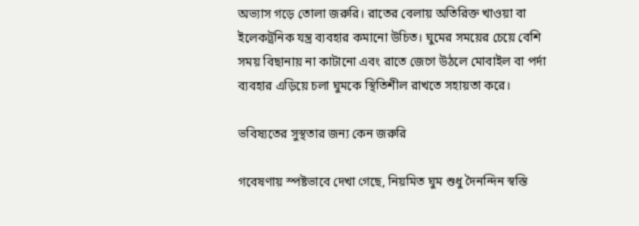অভ্যাস গড়ে তোলা জরুরি। রাতের বেলায় অতিরিক্ত খাওয়া বা ইলেকট্রনিক যন্ত্র ব্যবহার কমানো উচিত। ঘুমের সময়ের চেয়ে বেশি সময় বিছানায় না কাটানো এবং রাতে জেগে উঠলে মোবাইল বা পর্দা ব্যবহার এড়িয়ে চলা ঘুমকে স্থিতিশীল রাখতে সহায়তা করে।

ভবিষ্যতের সুস্থতার জন্য কেন জরুরি

গবেষণায় স্পষ্টভাবে দেখা গেছে, নিয়মিত ঘুম শুধু দৈনন্দিন স্বস্তি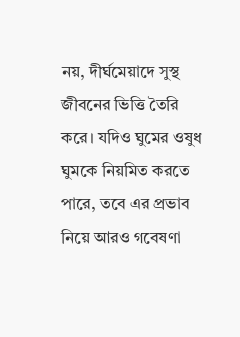নয়, দীর্ঘমেয়াদে সুস্থ জীবনের ভিত্তি তৈরি করে। যদিও ঘুমের ওষুধ ঘুমকে নিয়মিত করতে পারে, তবে এর প্রভাব নিয়ে আরও গবেষণা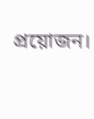প্রয়োজন।